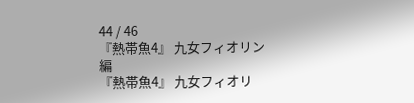44 / 46
『熱帯魚4』 九女フィオリン編
『熱帯魚4』 九女フィオリ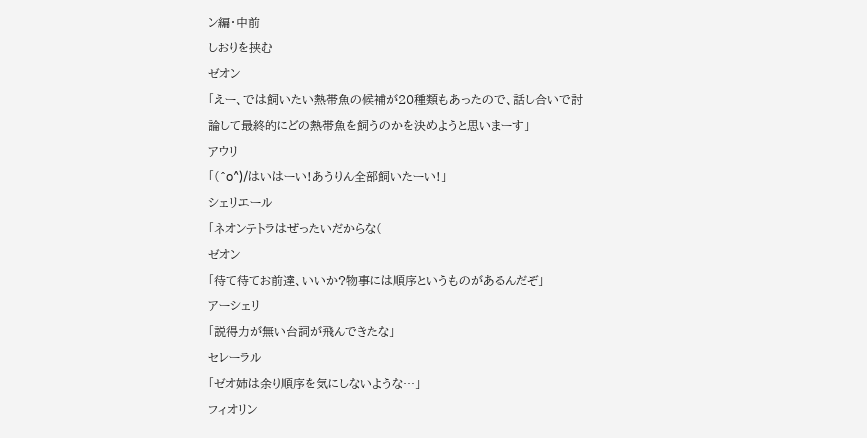ン編・中前
しおりを挟む
ゼオン
「えー、では飼いたい熱帯魚の候補が20種類もあったので、話し合いで討論して最終的にどの熱帯魚を飼うのかを決めようと思いまーす」
アウリ
「(^o^)/はいはーい!あうりん全部飼いたーい!」
シェリエール
「ネオンテトラはぜったいだからな(
ゼオン
「待て待てお前達、いいか?物事には順序というものがあるんだぞ」
アーシェリ
「説得力が無い台詞が飛んできたな」
セレーラル
「ゼオ姉は余り順序を気にしないような…」
フィオリン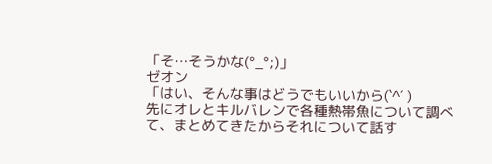「そ…そうかな(°_°;)」
ゼオン
「はい、そんな事はどうでもいいから(`^´ )
先にオレとキルバレンで各種熱帯魚について調べて、まとめてきたからそれについて話す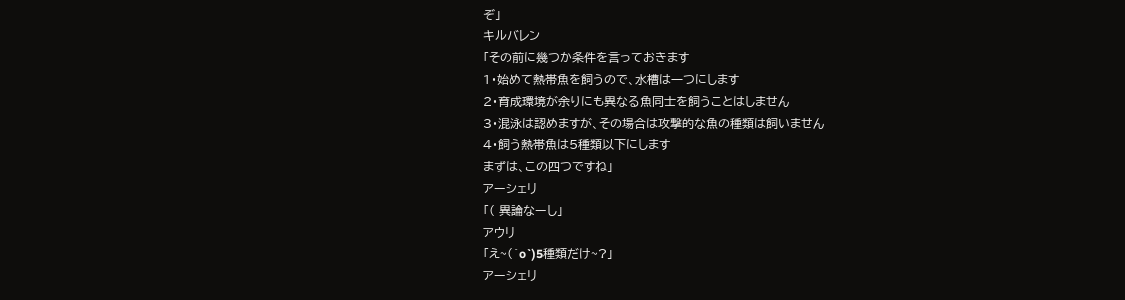ぞ」
キルバレン
「その前に幾つか条件を言っておきます
1・始めて熱帯魚を飼うので、水槽は一つにします
2・育成環境が余りにも異なる魚同士を飼うことはしません
3・混泳は認めますが、その場合は攻撃的な魚の種類は飼いません
4・飼う熱帯魚は5種類以下にします
まずは、この四つですね」
アーシェリ
「( 異論なーし」
アウリ
「え~(´o`)5種類だけ~?」
アーシェリ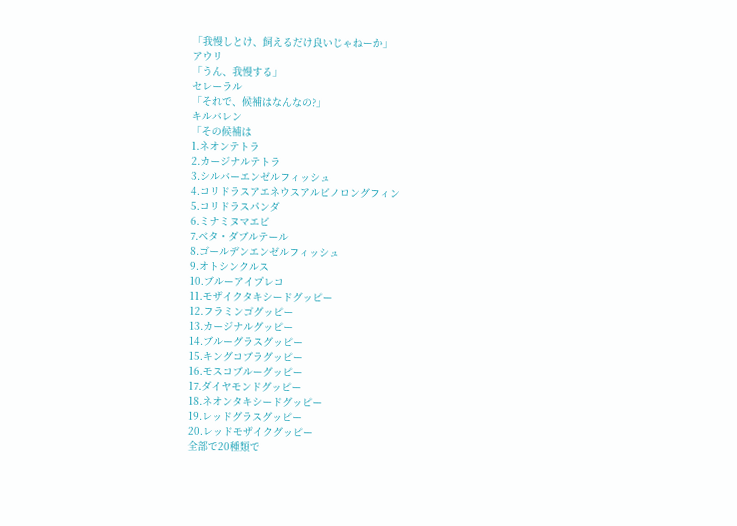「我慢しとけ、飼えるだけ良いじゃねーか」
アウリ
「うん、我慢する」
セレーラル
「それで、候補はなんなの?」
キルバレン
「その候補は
1.ネオンテトラ
2.カージナルテトラ
3.シルバーエンゼルフィッシュ
4.コリドラスアエネウスアルビノロングフィン
5.コリドラスパンダ
6.ミナミヌマエビ
7.ベタ・ダブルテール
8.ゴールデンエンゼルフィッシュ
9.オトシンクルス
10.ブルーアイプレコ
11.モザイクタキシードグッピー
12.フラミンゴグッピー
13.カージナルグッピー
14.ブルーグラスグッピー
15.キングコブラグッピー
16.モスコブルーグッピー
17.ダイヤモンドグッピー
18.ネオンタキシードグッピー
19.レッドグラスグッピー
20.レッドモザイクグッピー
全部で20種類で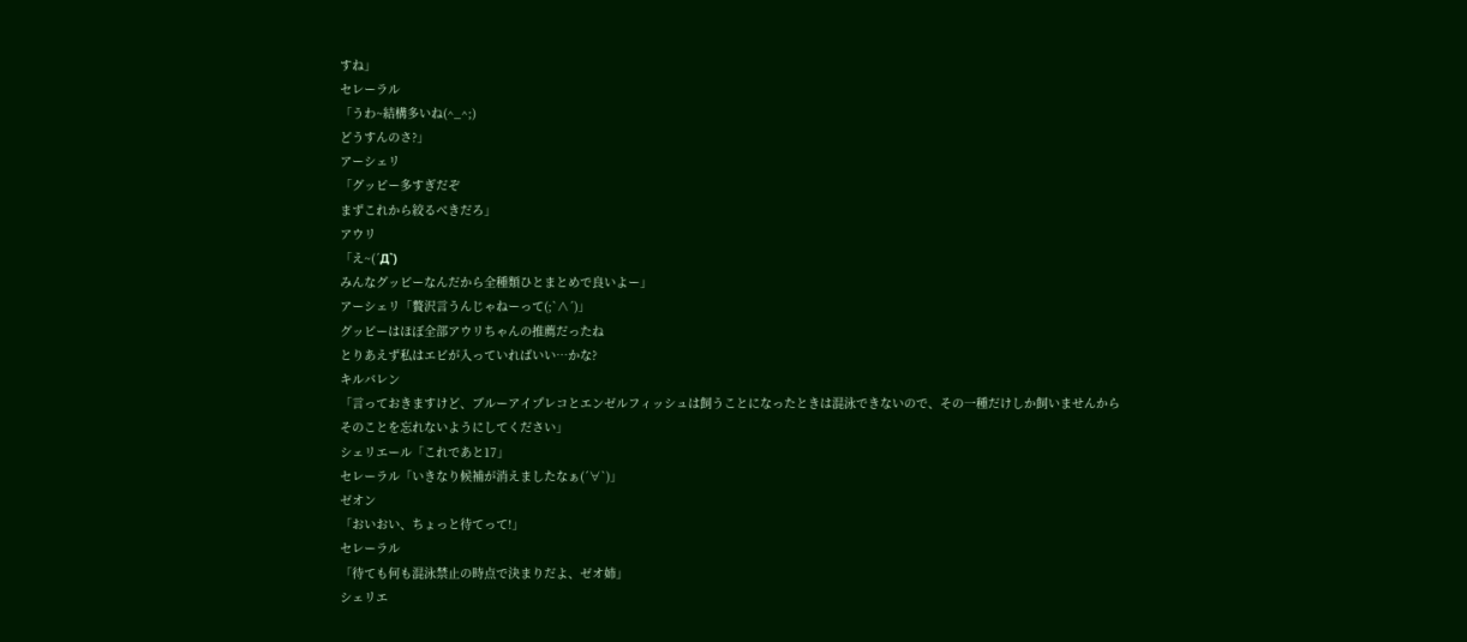すね」
セレーラル
「うわ~結構多いね(^_^;)
どうすんのさ?」
アーシェリ
「グッピー多すぎだぞ
まずこれから絞るべきだろ」
アウリ
「え~(´Д`)
みんなグッピーなんだから全種類ひとまとめで良いよー」
アーシェリ「贅沢言うんじゃねーって(;`∧´)」
グッピーはほぼ全部アウリちゃんの推薦だったね
とりあえず私はエビが入っていればいい…かな?
キルバレン
「言っておきますけど、ブルーアイプレコとエンゼルフィッシュは飼うことになったときは混泳できないので、その一種だけしか飼いませんから
そのことを忘れないようにしてください」
シェリエール「これであと17」
セレーラル「いきなり候補が消えましたなぁ(´∀`)」
ゼオン
「おいおい、ちょっと待てって!」
セレーラル
「待ても何も混泳禁止の時点で決まりだよ、ゼオ姉」
シェリエ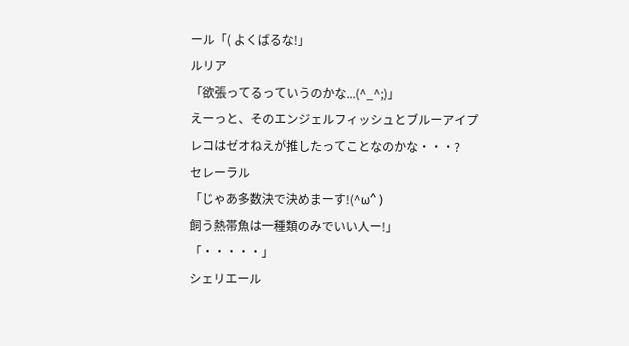ール「( よくばるな!」
ルリア
「欲張ってるっていうのかな...(^_^;)」
えーっと、そのエンジェルフィッシュとブルーアイプレコはゼオねえが推したってことなのかな・・・?
セレーラル
「じゃあ多数決で決めまーす!(^ω^ )
飼う熱帯魚は一種類のみでいい人ー!」
「・・・・・」
シェリエール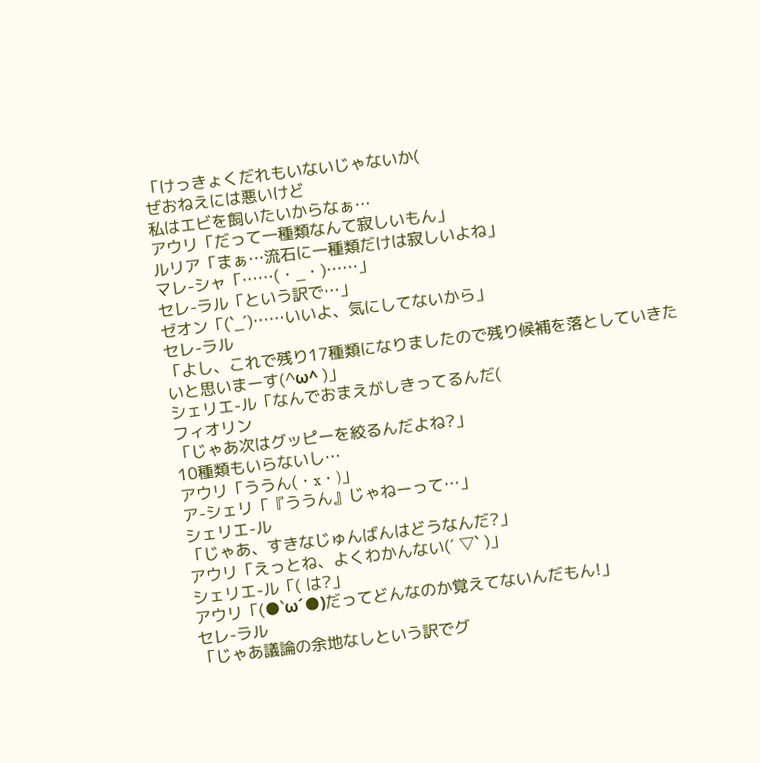「けっきょくだれもいないじゃないか(
ぜおねえには悪いけど
私はエビを飼いたいからなぁ…
アウリ「だって一種類なんて寂しいもん」
ルリア「まぁ…流石に一種類だけは寂しいよね」
マレ-シャ「……(・_・)……」
セレ-ラル「という訳で…」
ゼオン「(`_´)……いいよ、気にしてないから」
セレ-ラル
「よし、これで残り17種類になりましたので残り候補を落としていきたいと思いまーす(^ω^ )」
シェリエ-ル「なんでおまえがしきってるんだ(
フィオリン
「じゃあ次はグッピーを絞るんだよね?」
10種類もいらないし…
アウリ「ううん(・x・)」
ア-シェリ「『ううん』じゃねーって…」
シェリエ-ル
「じゃあ、すきなじゅんばんはどうなんだ?」
アウリ「えっとね、よくわかんない(´ ▽` )」
シェリエ-ル「( は?」
アウリ「(●`ω´●)だってどんなのか覚えてないんだもん!」
セレ-ラル
「じゃあ議論の余地なしという訳でグ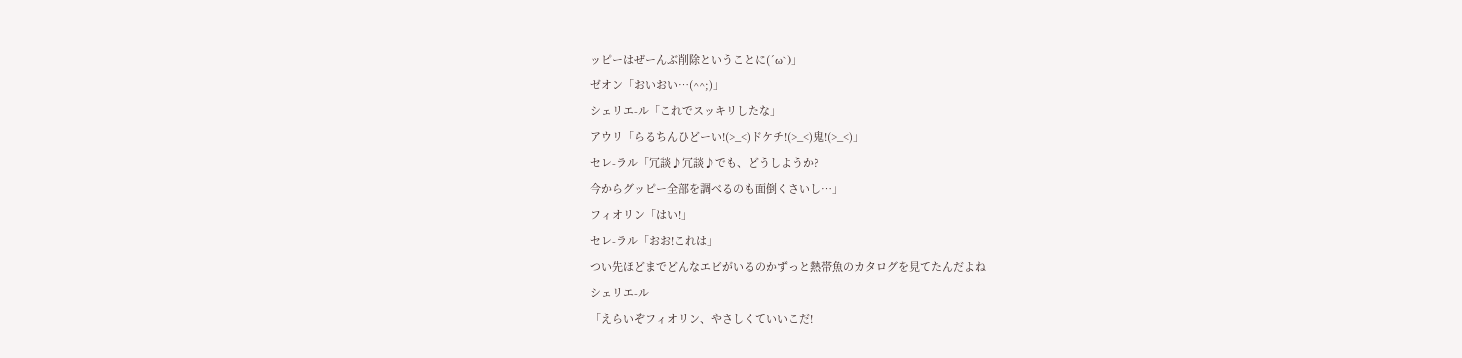ッピーはぜーんぶ削除ということに(´ω`)」
ゼオン「おいおい…(^^;)」
シェリエ-ル「これでスッキリしたな」
アウリ「らるちんひどーい!(>_<)ドケチ!(>_<)鬼!(>_<)」
セレ-ラル「冗談♪冗談♪でも、どうしようか?
今からグッピー全部を調べるのも面倒くさいし…」
フィオリン「はい!」
セレ-ラル「おお!これは」
つい先ほどまでどんなエビがいるのかずっと熱帯魚のカタログを見てたんだよね
シェリエ-ル
「えらいぞフィオリン、やさしくていいこだ!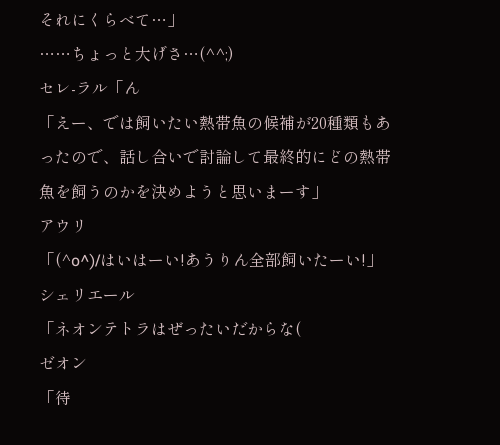それにくらべて…」
……ちょっと大げさ…(^^;)
セレ-ラル「ん
「えー、では飼いたい熱帯魚の候補が20種類もあったので、話し合いで討論して最終的にどの熱帯魚を飼うのかを決めようと思いまーす」
アウリ
「(^o^)/はいはーい!あうりん全部飼いたーい!」
シェリエール
「ネオンテトラはぜったいだからな(
ゼオン
「待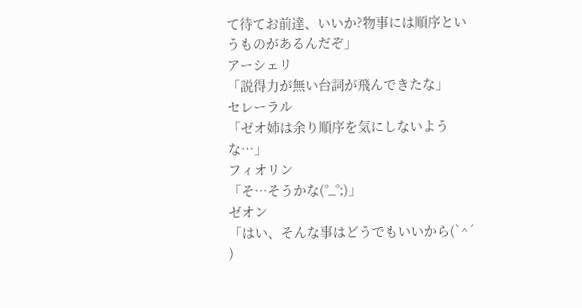て待てお前達、いいか?物事には順序というものがあるんだぞ」
アーシェリ
「説得力が無い台詞が飛んできたな」
セレーラル
「ゼオ姉は余り順序を気にしないような…」
フィオリン
「そ…そうかな(°_°;)」
ゼオン
「はい、そんな事はどうでもいいから(`^´ )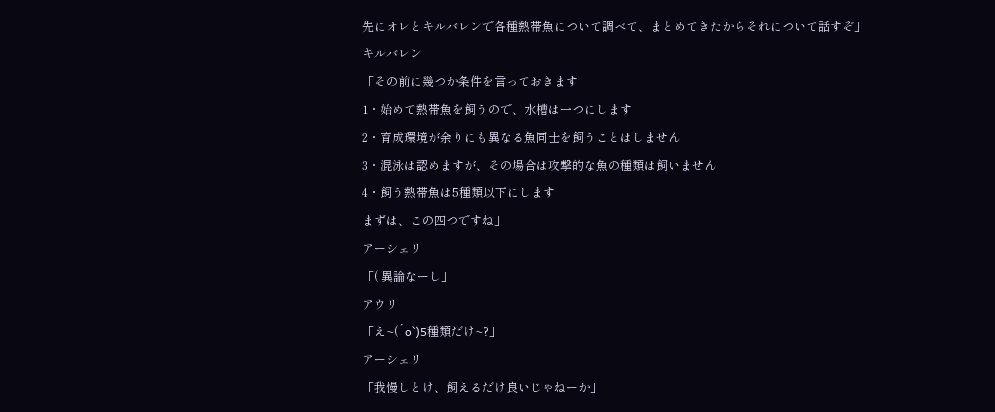先にオレとキルバレンで各種熱帯魚について調べて、まとめてきたからそれについて話すぞ」
キルバレン
「その前に幾つか条件を言っておきます
1・始めて熱帯魚を飼うので、水槽は一つにします
2・育成環境が余りにも異なる魚同士を飼うことはしません
3・混泳は認めますが、その場合は攻撃的な魚の種類は飼いません
4・飼う熱帯魚は5種類以下にします
まずは、この四つですね」
アーシェリ
「( 異論なーし」
アウリ
「え~(´o`)5種類だけ~?」
アーシェリ
「我慢しとけ、飼えるだけ良いじゃねーか」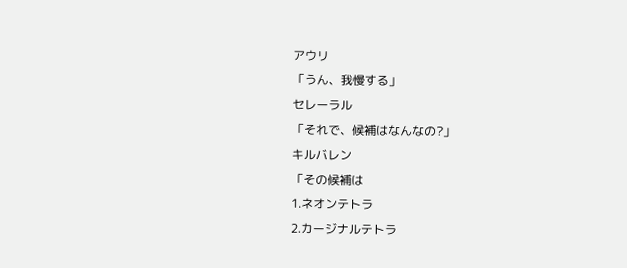アウリ
「うん、我慢する」
セレーラル
「それで、候補はなんなの?」
キルバレン
「その候補は
1.ネオンテトラ
2.カージナルテトラ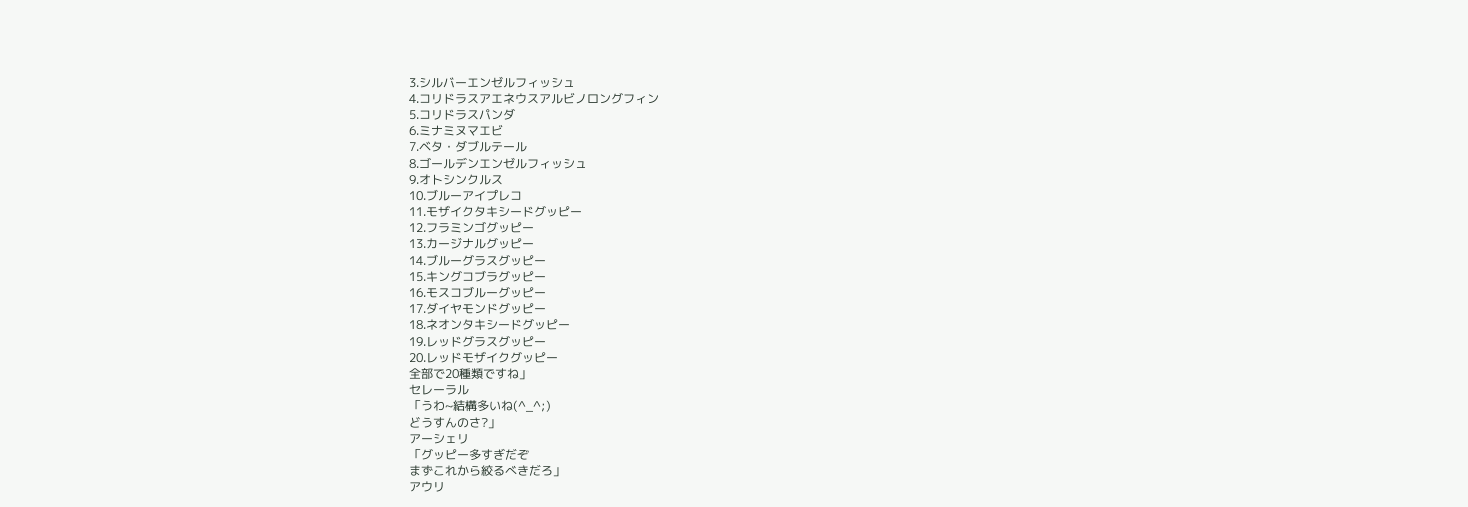3.シルバーエンゼルフィッシュ
4.コリドラスアエネウスアルビノロングフィン
5.コリドラスパンダ
6.ミナミヌマエビ
7.ベタ・ダブルテール
8.ゴールデンエンゼルフィッシュ
9.オトシンクルス
10.ブルーアイプレコ
11.モザイクタキシードグッピー
12.フラミンゴグッピー
13.カージナルグッピー
14.ブルーグラスグッピー
15.キングコブラグッピー
16.モスコブルーグッピー
17.ダイヤモンドグッピー
18.ネオンタキシードグッピー
19.レッドグラスグッピー
20.レッドモザイクグッピー
全部で20種類ですね」
セレーラル
「うわ~結構多いね(^_^;)
どうすんのさ?」
アーシェリ
「グッピー多すぎだぞ
まずこれから絞るべきだろ」
アウリ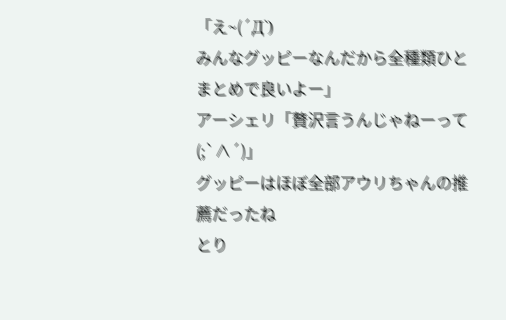「え~(´Д`)
みんなグッピーなんだから全種類ひとまとめで良いよー」
アーシェリ「贅沢言うんじゃねーって(;`∧´)」
グッピーはほぼ全部アウリちゃんの推薦だったね
とり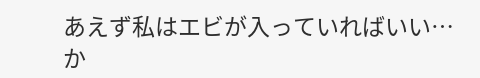あえず私はエビが入っていればいい…か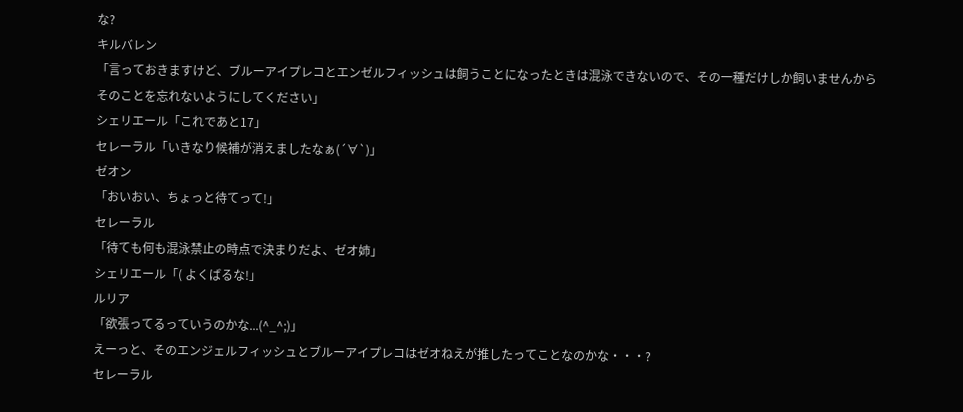な?
キルバレン
「言っておきますけど、ブルーアイプレコとエンゼルフィッシュは飼うことになったときは混泳できないので、その一種だけしか飼いませんから
そのことを忘れないようにしてください」
シェリエール「これであと17」
セレーラル「いきなり候補が消えましたなぁ(´∀`)」
ゼオン
「おいおい、ちょっと待てって!」
セレーラル
「待ても何も混泳禁止の時点で決まりだよ、ゼオ姉」
シェリエール「( よくばるな!」
ルリア
「欲張ってるっていうのかな...(^_^;)」
えーっと、そのエンジェルフィッシュとブルーアイプレコはゼオねえが推したってことなのかな・・・?
セレーラル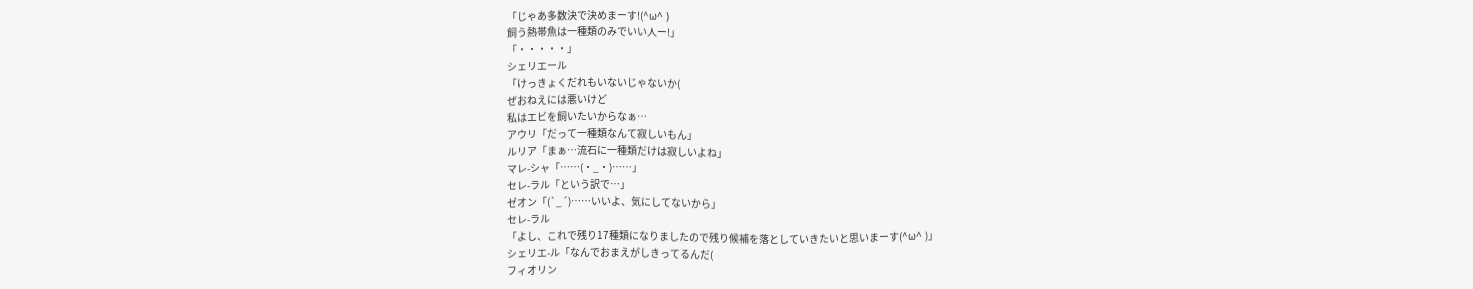「じゃあ多数決で決めまーす!(^ω^ )
飼う熱帯魚は一種類のみでいい人ー!」
「・・・・・」
シェリエール
「けっきょくだれもいないじゃないか(
ぜおねえには悪いけど
私はエビを飼いたいからなぁ…
アウリ「だって一種類なんて寂しいもん」
ルリア「まぁ…流石に一種類だけは寂しいよね」
マレ-シャ「……(・_・)……」
セレ-ラル「という訳で…」
ゼオン「(`_´)……いいよ、気にしてないから」
セレ-ラル
「よし、これで残り17種類になりましたので残り候補を落としていきたいと思いまーす(^ω^ )」
シェリエ-ル「なんでおまえがしきってるんだ(
フィオリン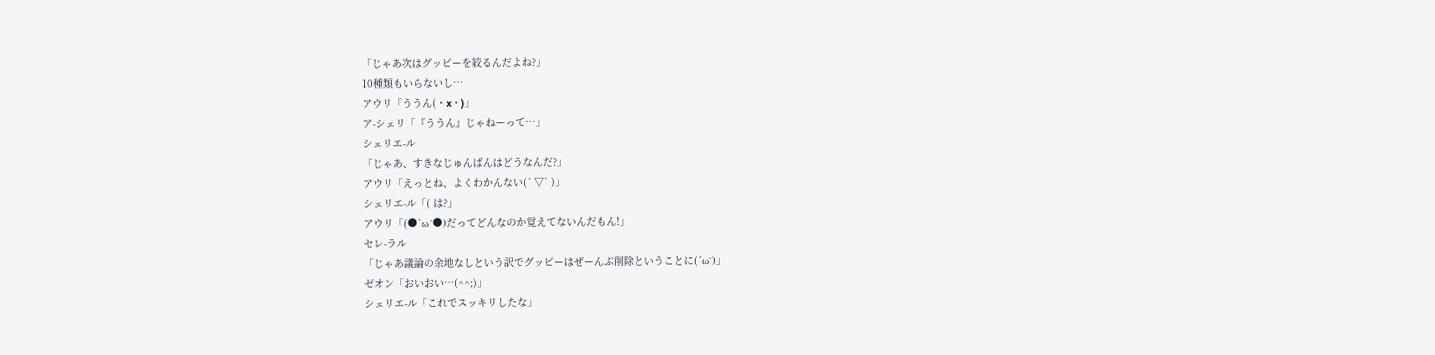「じゃあ次はグッピーを絞るんだよね?」
10種類もいらないし…
アウリ「ううん(・x・)」
ア-シェリ「『ううん』じゃねーって…」
シェリエ-ル
「じゃあ、すきなじゅんばんはどうなんだ?」
アウリ「えっとね、よくわかんない(´ ▽` )」
シェリエ-ル「( は?」
アウリ「(●`ω´●)だってどんなのか覚えてないんだもん!」
セレ-ラル
「じゃあ議論の余地なしという訳でグッピーはぜーんぶ削除ということに(´ω`)」
ゼオン「おいおい…(^^;)」
シェリエ-ル「これでスッキリしたな」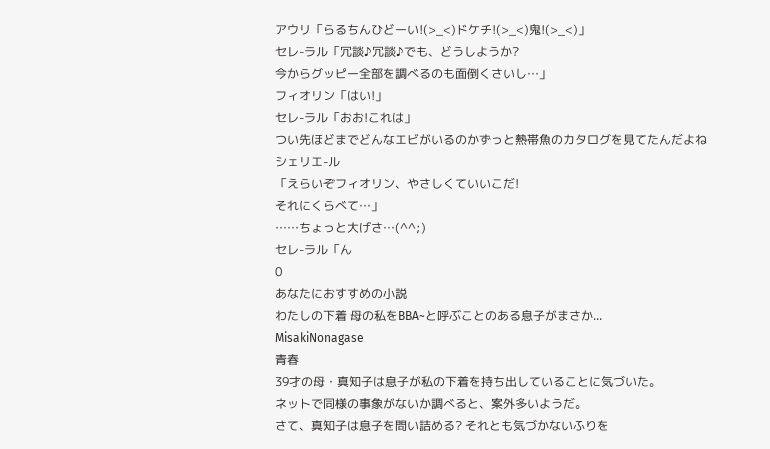アウリ「らるちんひどーい!(>_<)ドケチ!(>_<)鬼!(>_<)」
セレ-ラル「冗談♪冗談♪でも、どうしようか?
今からグッピー全部を調べるのも面倒くさいし…」
フィオリン「はい!」
セレ-ラル「おお!これは」
つい先ほどまでどんなエビがいるのかずっと熱帯魚のカタログを見てたんだよね
シェリエ-ル
「えらいぞフィオリン、やさしくていいこだ!
それにくらべて…」
……ちょっと大げさ…(^^;)
セレ-ラル「ん
0
あなたにおすすめの小説
わたしの下着 母の私をBBA~と呼ぶことのある息子がまさか...
MisakiNonagase
青春
39才の母・真知子は息子が私の下着を持ち出していることに気づいた。
ネットで同様の事象がないか調べると、案外多いようだ。
さて、真知子は息子を問い詰める? それとも気づかないふりを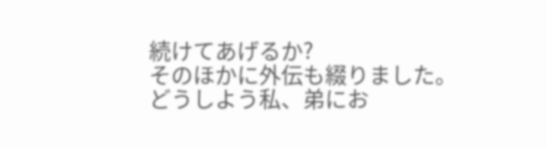続けてあげるか?
そのほかに外伝も綴りました。
どうしよう私、弟にお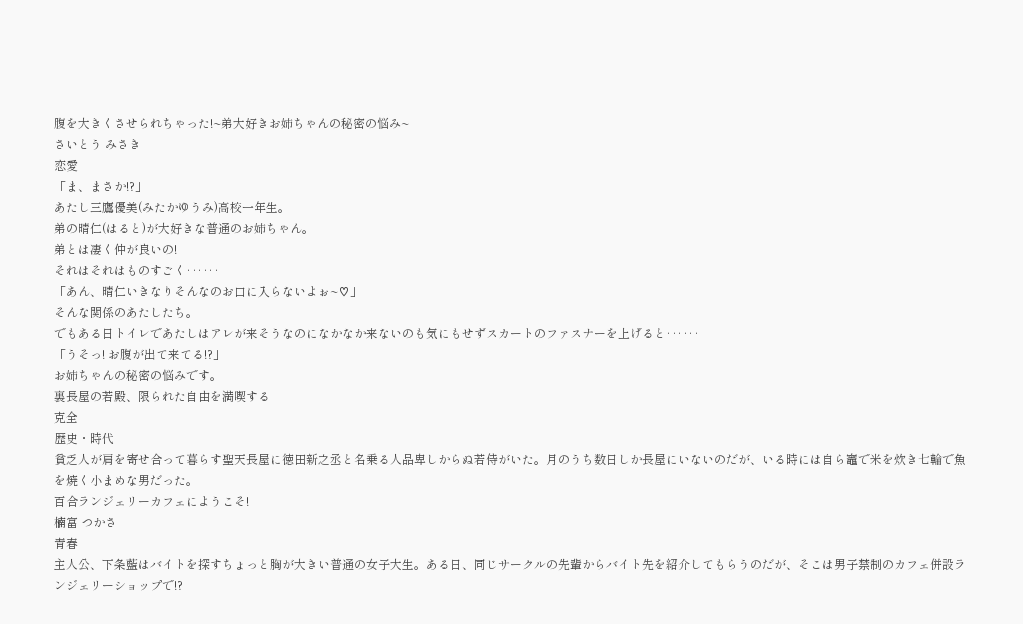腹を大きくさせられちゃった!~弟大好きお姉ちゃんの秘密の悩み~
さいとう みさき
恋愛
「ま、まさか!?」
あたし三鷹優美(みたかゆうみ)高校一年生。
弟の晴仁(はると)が大好きな普通のお姉ちゃん。
弟とは凄く仲が良いの!
それはそれはものすごく‥‥‥
「あん、晴仁いきなりそんなのお口に入らないよぉ~♡」
そんな関係のあたしたち。
でもある日トイレであたしはアレが来そうなのになかなか来ないのも気にもせずスカートのファスナーを上げると‥‥‥
「うそっ! お腹が出て来てる!?」
お姉ちゃんの秘密の悩みです。
裏長屋の若殿、限られた自由を満喫する
克全
歴史・時代
貧乏人が肩を寄せ合って暮らす聖天長屋に徳田新之丞と名乗る人品卑しからぬ若侍がいた。月のうち数日しか長屋にいないのだが、いる時には自ら竈で米を炊き七輪で魚を焼く小まめな男だった。
百合ランジェリーカフェにようこそ!
楠富 つかさ
青春
主人公、下条藍はバイトを探すちょっと胸が大きい普通の女子大生。ある日、同じサークルの先輩からバイト先を紹介してもらうのだが、そこは男子禁制のカフェ併設ランジェリーショップで!?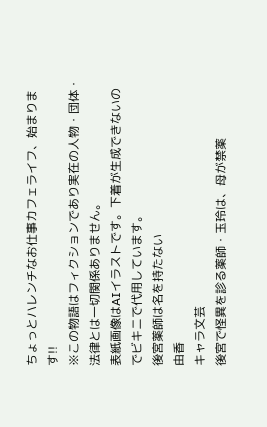ちょっとハレンチなお仕事カフェライフ、始まります!!
※この物語はフィクションであり実在の人物・団体・法律とは一切関係ありません。
表紙画像はAIイラストです。下着が生成できないのでビキニで代用しています。
後宮薬師は名を持たない
由香
キャラ文芸
後宮で怪異を診る薬師・玉玲は、母が禁薬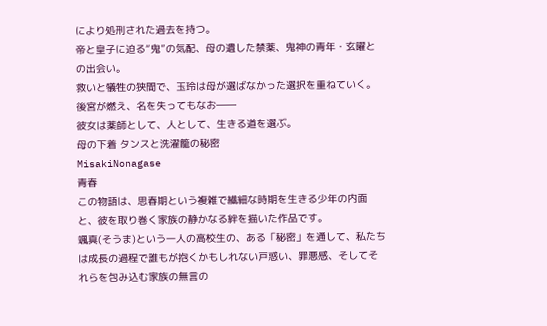により処刑された過去を持つ。
帝と皇子に迫る“鬼”の気配、母の遺した禁薬、鬼神の青年・玄曜との出会い。
救いと犠牲の狭間で、玉玲は母が選ばなかった選択を重ねていく。
後宮が燃え、名を失ってもなお――
彼女は薬師として、人として、生きる道を選ぶ。
母の下着 タンスと洗濯籠の秘密
MisakiNonagase
青春
この物語は、思春期という複雑で繊細な時期を生きる少年の内面と、彼を取り巻く家族の静かなる絆を描いた作品です。
颯真(そうま)という一人の高校生の、ある「秘密」を通して、私たちは成長の過程で誰もが抱くかもしれない戸惑い、罪悪感、そしてそれらを包み込む家族の無言の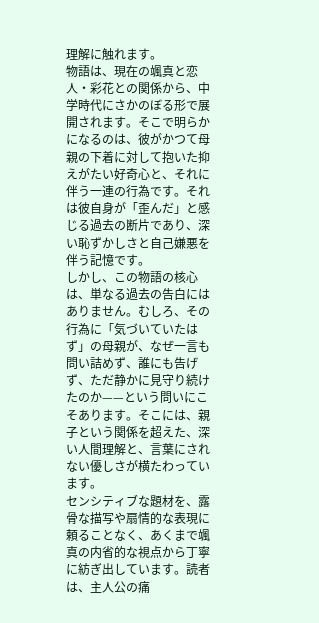理解に触れます。
物語は、現在の颯真と恋人・彩花との関係から、中学時代にさかのぼる形で展開されます。そこで明らかになるのは、彼がかつて母親の下着に対して抱いた抑えがたい好奇心と、それに伴う一連の行為です。それは彼自身が「歪んだ」と感じる過去の断片であり、深い恥ずかしさと自己嫌悪を伴う記憶です。
しかし、この物語の核心は、単なる過去の告白にはありません。むしろ、その行為に「気づいていたはず」の母親が、なぜ一言も問い詰めず、誰にも告げず、ただ静かに見守り続けたのか——という問いにこそあります。そこには、親子という関係を超えた、深い人間理解と、言葉にされない優しさが横たわっています。
センシティブな題材を、露骨な描写や扇情的な表現に頼ることなく、あくまで颯真の内省的な視点から丁寧に紡ぎ出しています。読者は、主人公の痛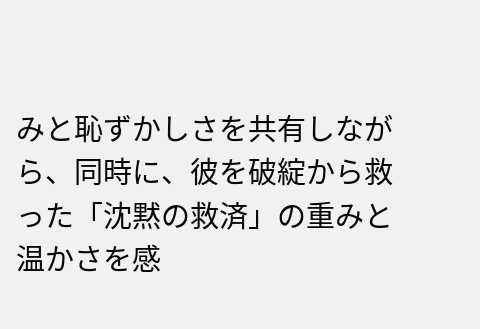みと恥ずかしさを共有しながら、同時に、彼を破綻から救った「沈黙の救済」の重みと温かさを感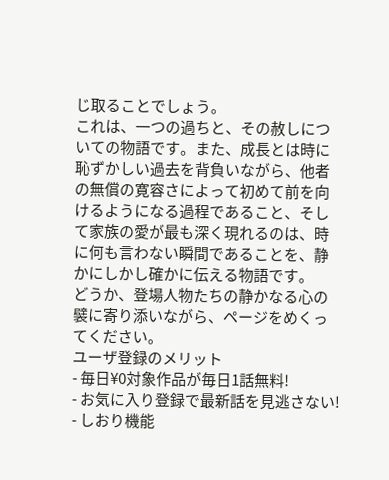じ取ることでしょう。
これは、一つの過ちと、その赦しについての物語です。また、成長とは時に恥ずかしい過去を背負いながら、他者の無償の寛容さによって初めて前を向けるようになる過程であること、そして家族の愛が最も深く現れるのは、時に何も言わない瞬間であることを、静かにしかし確かに伝える物語です。
どうか、登場人物たちの静かなる心の襞に寄り添いながら、ページをめくってください。
ユーザ登録のメリット
- 毎日¥0対象作品が毎日1話無料!
- お気に入り登録で最新話を見逃さない!
- しおり機能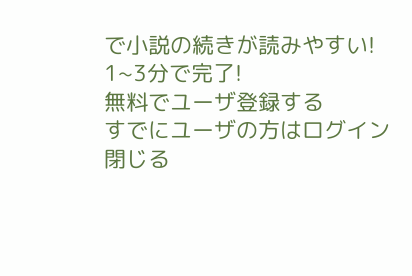で小説の続きが読みやすい!
1~3分で完了!
無料でユーザ登録する
すでにユーザの方はログイン
閉じる